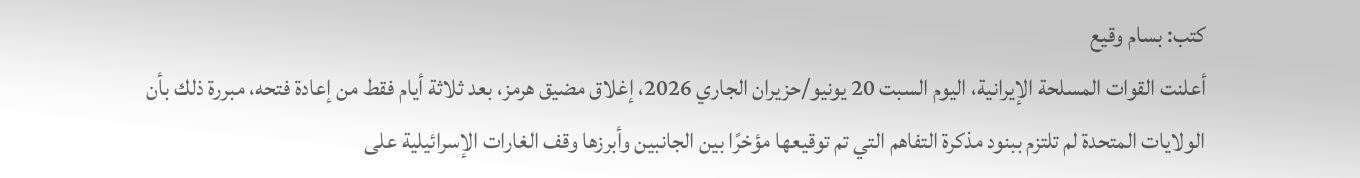كتب: بسام وقيع
أعلنت القوات المسلحة الإيرانية، اليوم السبت 20 يونيو/حزيران الجاري 2026، إغلاق مضيق هرمز، بعد ثلاثة أيام فقط من إعادة فتحه، مبررة ذلك بأن الولايات المتحدة لم تلتزم ببنود مذكرة التفاهم التي تم توقيعها مؤخرًا بين الجانبين وأبرزها وقف الغارات الإسرائيلية على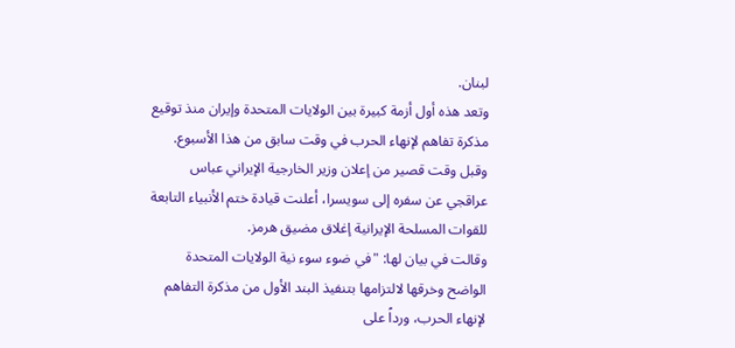لبنان.
وتعد هذه أول أزمة كبيرة بين الولايات المتحدة وإيران منذ توقيع مذكرة تفاهم لإنهاء الحرب في وقت سابق من هذا الأسبوع.
وقبل وقت قصير من إعلان وزير الخارجية الإيراني عباس عراقجي عن سفره إلى سويسرا، أعلنت قيادة ختم الأنبياء التابعة للقوات المسلحة الإيرانية إغلاق مضيق هرمز.
وقالت في بيان لها: "في ضوء سوء نية الولايات المتحدة الواضح وخرقها لالتزامها بتنفيذ البند الأول من مذكرة التفاهم لإنهاء الحرب، ورداً على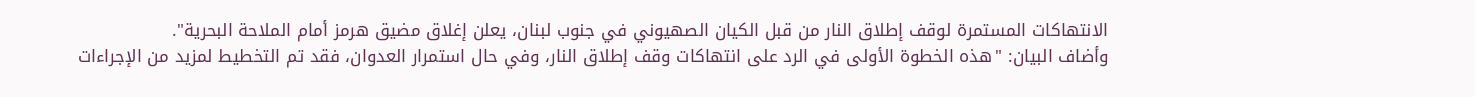الانتهاكات المستمرة لوقف إطلاق النار من قبل الكيان الصهيوني في جنوب لبنان، يعلن إغلاق مضيق هرمز أمام الملاحة البحرية".
وأضاف البيان: "هذه الخطوة الأولى في الرد على انتهاكات وقف إطلاق النار، وفي حال استمرار العدوان، فقد تم التخطيط لمزيد من الإجراءات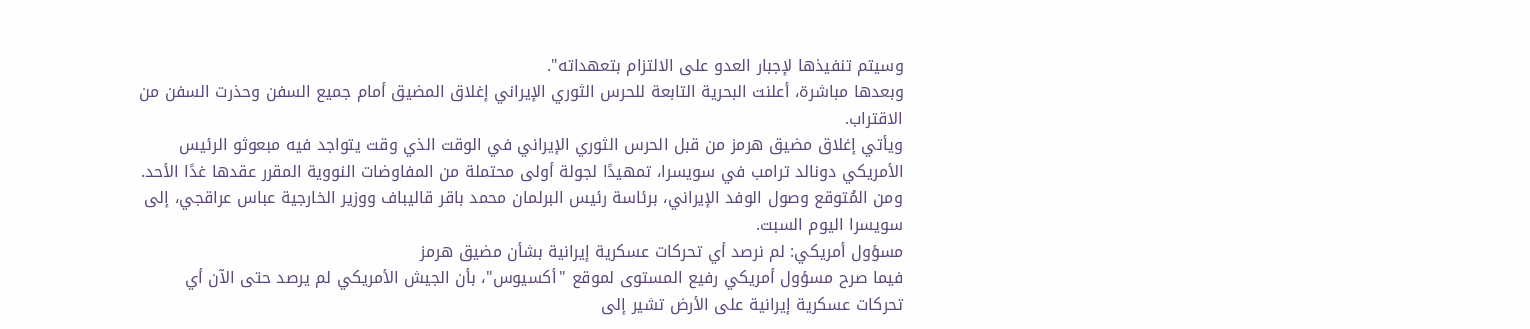وسيتم تنفيذها لإجبار العدو على الالتزام بتعهداته".
وبعدها مباشرة، أعلنت البحرية التابعة للحرس الثوري الإيراني إغلاق المضيق أمام جميع السفن وحذرت السفن من الاقتراب.
ويأتي إغلاق مضيق هرمز من قبل الحرس الثوري الإيراني في الوقت الذي وقت يتواجد فيه مبعوثو الرئيس الأمريكي دونالد ترامب في سويسرا، تمهيدًا لجولة أولى محتملة من المفاوضات النووية المقرر عقدها غدًا الأحد.
ومن المُتوقع وصول الوفد الإيراني، برئاسة رئيس البرلمان محمد باقر قاليباف ووزير الخارجية عباس عراقجي، إلى سويسرا اليوم السبت.
مسؤول أمريكي: لم نرصد أي تحركات عسكرية إيرانية بشأن مضيق هرمز
فيما صرح مسؤول أمريكي رفيع المستوى لموقع "أكسيوس"، بأن الجيش الأمريكي لم يرصد حتى الآن أي تحركات عسكرية إيرانية على الأرض تشير إلى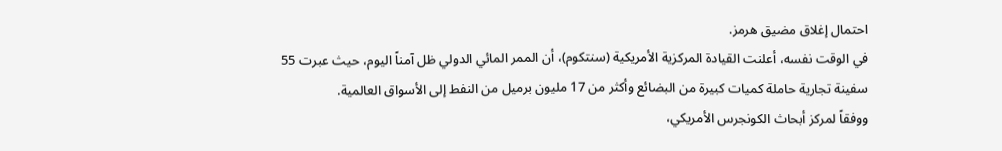احتمال إغلاق مضيق هرمز.
في الوقت نفسه، أعلنت القيادة المركزية الأمريكية (سنتكوم)، أن الممر المائي الدولي ظل آمناً اليوم، حيث عبرت 55 سفينة تجارية حاملة كميات كبيرة من البضائع وأكثر من 17 مليون برميل من النفط إلى الأسواق العالمية.
ووفقاً لمركز أبحاث الكونجرس الأمريكي،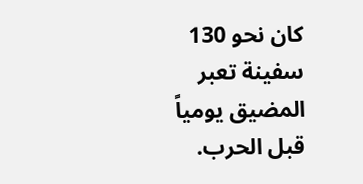كان نحو 130 سفينة تعبر المضيق يومياً قبل الحرب.